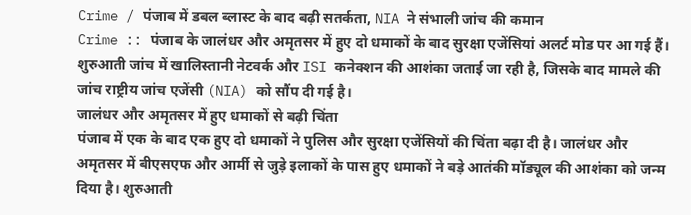Crime / पंजाब में डबल ब्लास्ट के बाद बढ़ी सतर्कता, NIA ने संभाली जांच की कमान
Crime :: पंजाब के जालंधर और अमृतसर में हुए दो धमाकों के बाद सुरक्षा एजेंसियां अलर्ट मोड पर आ गई हैं। शुरुआती जांच में खालिस्तानी नेटवर्क और ISI कनेक्शन की आशंका जताई जा रही है, जिसके बाद मामले की जांच राष्ट्रीय जांच एजेंसी (NIA) को सौंप दी गई है।
जालंधर और अमृतसर में हुए धमाकों से बढ़ी चिंता
पंजाब में एक के बाद एक हुए दो धमाकों ने पुलिस और सुरक्षा एजेंसियों की चिंता बढ़ा दी है। जालंधर और अमृतसर में बीएसएफ और आर्मी से जुड़े इलाकों के पास हुए धमाकों ने बड़े आतंकी मॉड्यूल की आशंका को जन्म दिया है। शुरुआती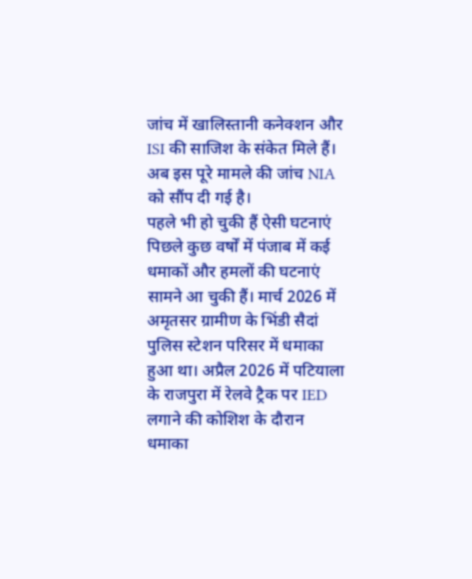जांच में खालिस्तानी कनेक्शन और ISI की साजिश के संकेत मिले हैं। अब इस पूरे मामले की जांच NIA को सौंप दी गई है।
पहले भी हो चुकी हैं ऐसी घटनाएं
पिछले कुछ वर्षों में पंजाब में कई धमाकों और हमलों की घटनाएं सामने आ चुकी हैं। मार्च 2026 में अमृतसर ग्रामीण के भिंडी सैदां पुलिस स्टेशन परिसर में धमाका हुआ था। अप्रैल 2026 में पटियाला के राजपुरा में रेलवे ट्रैक पर IED लगाने की कोशिश के दौरान धमाका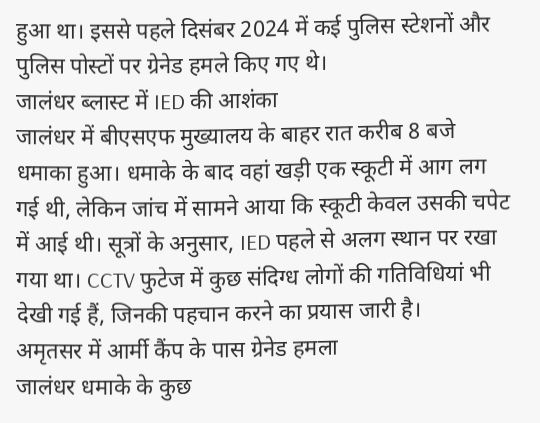हुआ था। इससे पहले दिसंबर 2024 में कई पुलिस स्टेशनों और पुलिस पोस्टों पर ग्रेनेड हमले किए गए थे।
जालंधर ब्लास्ट में IED की आशंका
जालंधर में बीएसएफ मुख्यालय के बाहर रात करीब 8 बजे धमाका हुआ। धमाके के बाद वहां खड़ी एक स्कूटी में आग लग गई थी, लेकिन जांच में सामने आया कि स्कूटी केवल उसकी चपेट में आई थी। सूत्रों के अनुसार, IED पहले से अलग स्थान पर रखा गया था। CCTV फुटेज में कुछ संदिग्ध लोगों की गतिविधियां भी देखी गई हैं, जिनकी पहचान करने का प्रयास जारी है।
अमृतसर में आर्मी कैंप के पास ग्रेनेड हमला
जालंधर धमाके के कुछ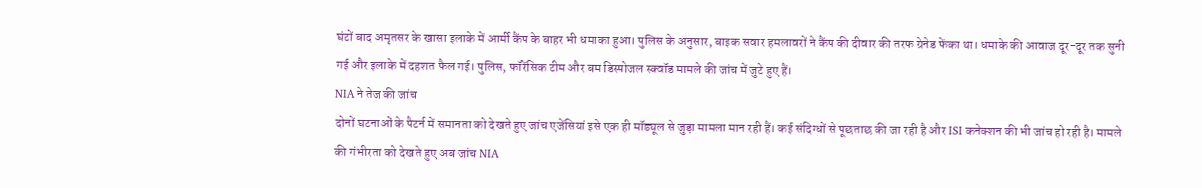घंटों बाद अमृतसर के खासा इलाके में आर्मी कैंप के बाहर भी धमाका हुआ। पुलिस के अनुसार, बाइक सवार हमलावरों ने कैंप की दीवार की तरफ ग्रेनेड फेंका था। धमाके की आवाज दूर-दूर तक सुनी गई और इलाके में दहशत फैल गई। पुलिस, फॉरेंसिक टीम और बम डिस्पोजल स्क्वॉड मामले की जांच में जुटे हुए हैं।
NIA ने तेज की जांच
दोनों घटनाओं के पैटर्न में समानता को देखते हुए जांच एजेंसियां इसे एक ही मॉड्यूल से जुड़ा मामला मान रही हैं। कई संदिग्धों से पूछताछ की जा रही है और ISI कनेक्शन की भी जांच हो रही है। मामले की गंभीरता को देखते हुए अब जांच NIA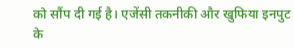को सौंप दी गई है। एजेंसी तकनीकी और खुफिया इनपुट के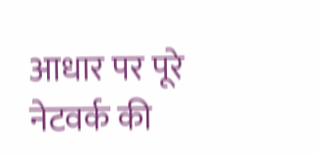आधार पर पूरे नेटवर्क की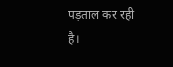पड़ताल कर रही है।